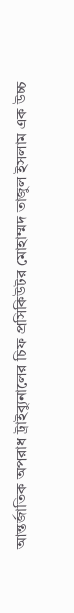আন্তর্জাতিক অপরাধ ট্রাইব্যুনালের চিফ প্রসিকিউটর মোহাম্মদ তাজুল ইসলাম এক উচ্চ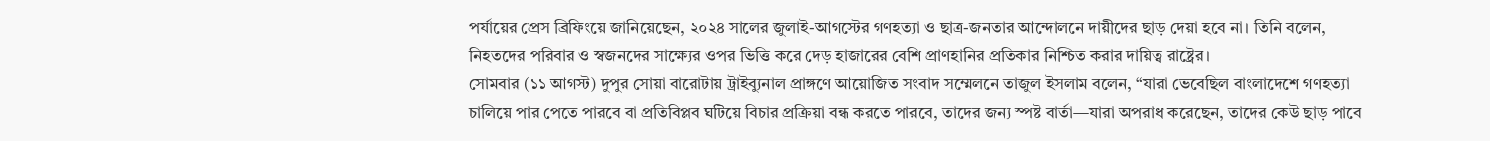পর্যায়ের প্রেস ব্রিফিংয়ে জানিয়েছেন, ২০২৪ সালের জুলাই-আগস্টের গণহত্যা ও ছাত্র-জনতার আন্দোলনে দায়ীদের ছাড় দেয়া হবে না। তিনি বলেন, নিহতদের পরিবার ও স্বজনদের সাক্ষ্যের ওপর ভিত্তি করে দেড় হাজারের বেশি প্রাণহানির প্রতিকার নিশ্চিত করার দায়িত্ব রাষ্ট্রের।
সোমবার (১১ আগস্ট) দুপুর সোয়া বারোটায় ট্রাইব্যুনাল প্রাঙ্গণে আয়োজিত সংবাদ সম্মেলনে তাজুল ইসলাম বলেন, “যারা ভেবেছিল বাংলাদেশে গণহত্যা চালিয়ে পার পেতে পারবে বা প্রতিবিপ্লব ঘটিয়ে বিচার প্রক্রিয়া বন্ধ করতে পারবে, তাদের জন্য স্পষ্ট বার্তা—যারা অপরাধ করেছেন, তাদের কেউ ছাড় পাবে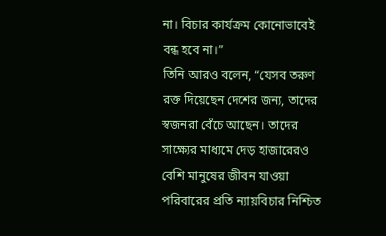না। বিচার কার্যক্রম কোনোভাবেই বন্ধ হবে না।”
তিনি আরও বলেন, “যেসব তরুণ রক্ত দিয়েছেন দেশের জন্য, তাদের স্বজনরা বেঁচে আছেন। তাদের সাক্ষ্যের মাধ্যমে দেড় হাজারেরও বেশি মানুষের জীবন যাওয়া পরিবারের প্রতি ন্যায়বিচার নিশ্চিত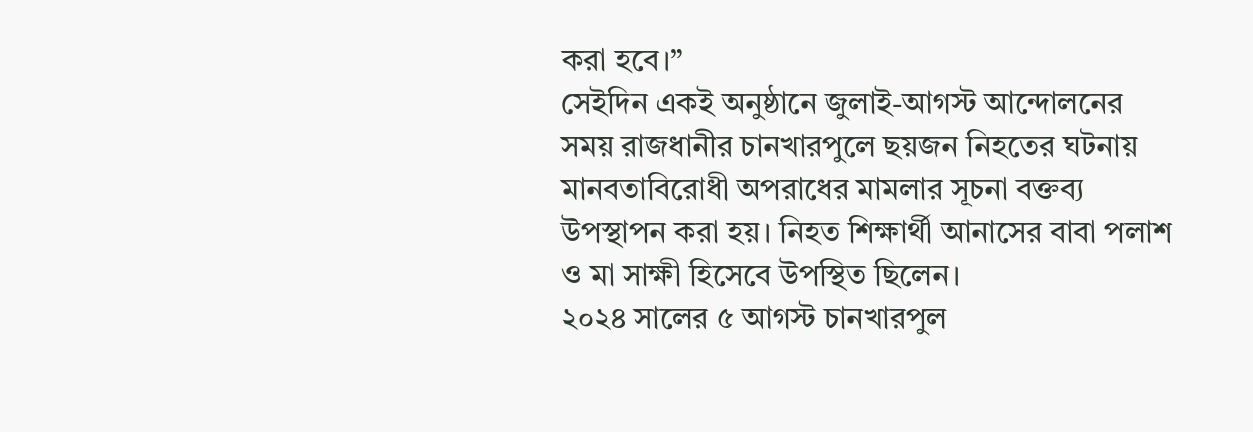করা হবে।”
সেইদিন একই অনুষ্ঠানে জুলাই-আগস্ট আন্দোলনের সময় রাজধানীর চানখারপুলে ছয়জন নিহতের ঘটনায় মানবতাবিরোধী অপরাধের মামলার সূচনা বক্তব্য উপস্থাপন করা হয়। নিহত শিক্ষার্থী আনাসের বাবা পলাশ ও মা সাক্ষী হিসেবে উপস্থিত ছিলেন।
২০২৪ সালের ৫ আগস্ট চানখারপুল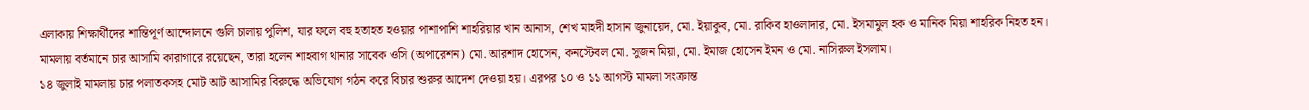এলাকায় শিক্ষার্থীদের শান্তিপূর্ণ আন্দোলনে গুলি চালায় পুলিশ, যার ফলে বহু হতাহত হওয়ার পাশাপাশি শাহরিয়ার খান আনাস, শেখ মাহদী হাসান জুনায়েদ, মো. ইয়াকুব, মো. রাকিব হাওলাদার, মো. ইসমামুল হক ও মানিক মিয়া শাহরিক নিহত হন।
মামলায় বর্তমানে চার আসামি কারাগারে রয়েছেন, তারা হলেন শাহবাগ থানার সাবেক ওসি (অপারেশন) মো. আরশাদ হোসেন, কনস্টেবল মো. সুজন মিয়া, মো. ইমাজ হোসেন ইমন ও মো. নাসিরুল ইসলাম।
১৪ জুলাই মামলায় চার পলাতকসহ মোট আট আসামির বিরুদ্ধে অভিযোগ গঠন করে বিচার শুরুর আদেশ দেওয়া হয়। এরপর ১০ ও ১১ আগস্ট মামলা সংক্রান্ত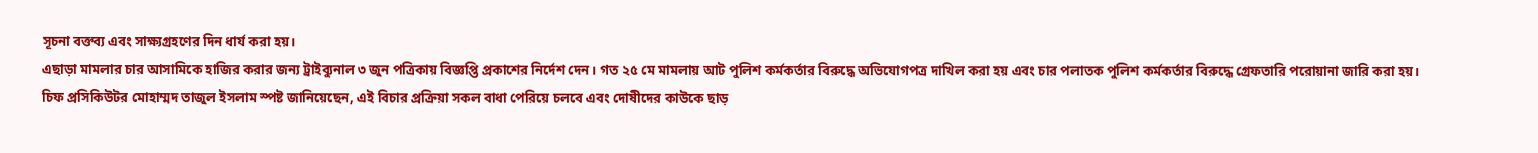সূচনা বক্তব্য এবং সাক্ষ্যগ্রহণের দিন ধার্য করা হয়।
এছাড়া মামলার চার আসামিকে হাজির করার জন্য ট্রাইব্যুনাল ৩ জুন পত্রিকায় বিজ্ঞপ্তি প্রকাশের নির্দেশ দেন। গত ২৫ মে মামলায় আট পুলিশ কর্মকর্তার বিরুদ্ধে অভিযোগপত্র দাখিল করা হয় এবং চার পলাতক পুলিশ কর্মকর্তার বিরুদ্ধে গ্রেফতারি পরোয়ানা জারি করা হয়।
চিফ প্রসিকিউটর মোহাম্মদ তাজুল ইসলাম স্পষ্ট জানিয়েছেন, এই বিচার প্রক্রিয়া সকল বাধা পেরিয়ে চলবে এবং দোষীদের কাউকে ছাড়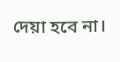দেয়া হবে না।